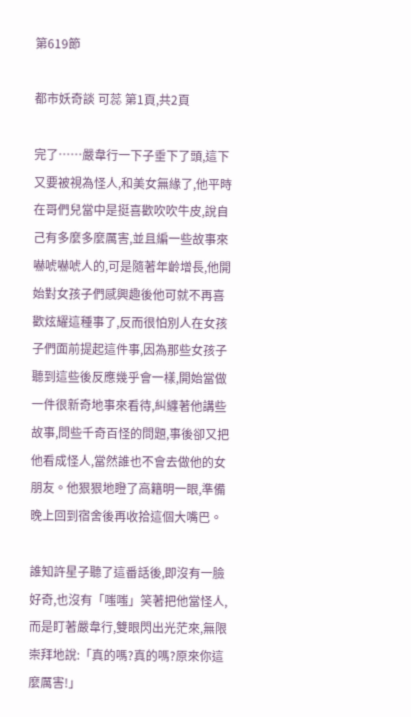第619節

都市妖奇談 可蕊 第1頁,共2頁

完了……嚴韋行一下子垂下了頭,這下又要被視為怪人,和美女無緣了,他平時在哥們兒當中是挺喜歡吹吹牛皮,說自己有多麼多麼厲害,並且編一些故事來嚇唬嚇唬人的,可是隨著年齡增長,他開始對女孩子們感興趣後他可就不再喜歡炫耀這種事了,反而很怕別人在女孩子們面前提起這件事,因為那些女孩子聽到這些後反應幾乎會一樣,開始當做一件很新奇地事來看待,糾纏著他講些故事,問些千奇百怪的問題,事後卻又把他看成怪人,當然誰也不會去做他的女朋友。他狠狠地瞪了高籍明一眼,準備晚上回到宿舍後再收拾這個大嘴巴。

誰知許星子聽了這番話後,即沒有一臉好奇,也沒有「嗤嗤」笑著把他當怪人,而是盯著嚴韋行,雙眼閃出光茫來,無限崇拜地說:「真的嗎?真的嗎?原來你這麼厲害!」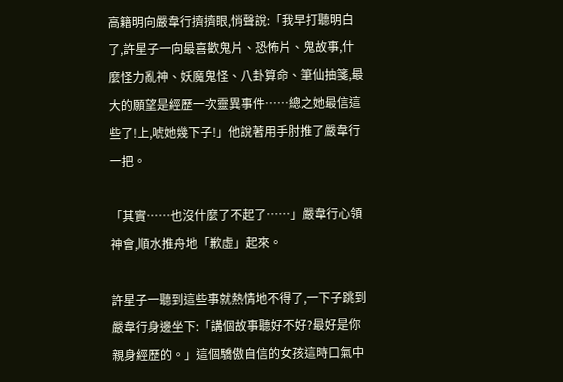高籍明向嚴韋行擠擠眼,悄聲說:「我早打聽明白了,許星子一向最喜歡鬼片、恐怖片、鬼故事,什麼怪力亂神、妖魔鬼怪、八卦算命、筆仙抽箋,最大的願望是經歷一次靈異事件……總之她最信這些了!上,唬她幾下子!」他說著用手肘推了嚴韋行一把。

「其實……也沒什麼了不起了……」嚴韋行心領神會,順水推舟地「歉虛」起來。

許星子一聽到這些事就熱情地不得了,一下子跳到嚴韋行身邊坐下:「講個故事聽好不好?最好是你親身經歷的。」這個驕傲自信的女孩這時口氣中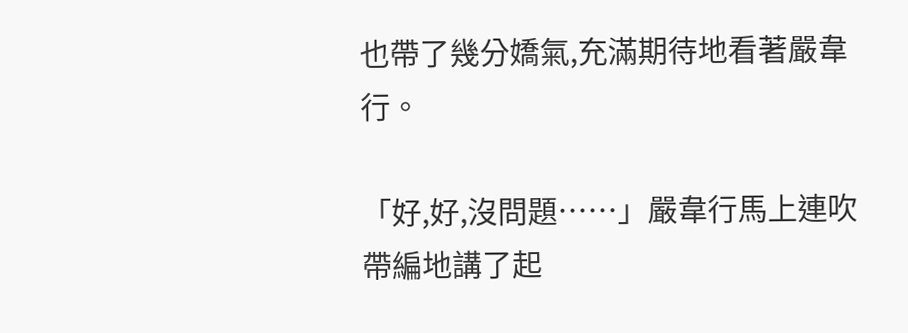也帶了幾分嬌氣,充滿期待地看著嚴韋行。

「好,好,沒問題……」嚴韋行馬上連吹帶編地講了起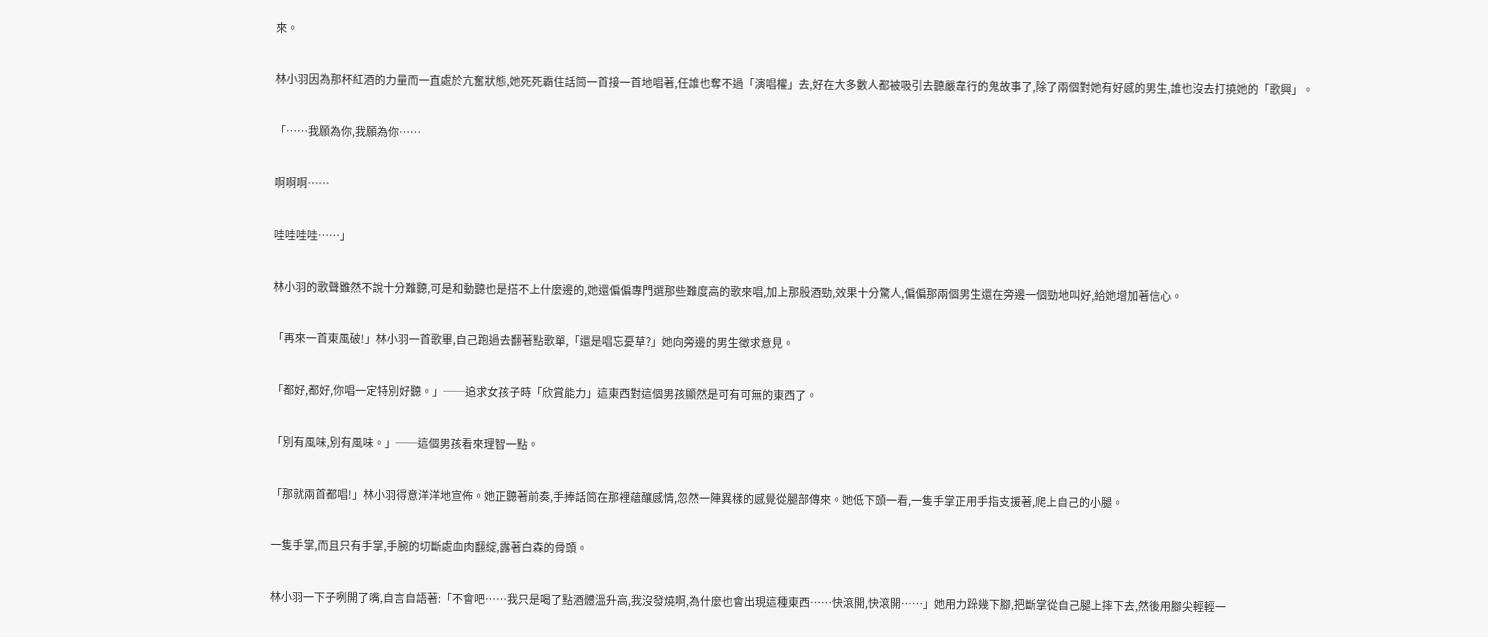來。

林小羽因為那杯紅酒的力量而一直處於亢奮狀態,她死死霸住話筒一首接一首地唱著,任誰也奪不過「演唱權」去,好在大多數人都被吸引去聽嚴韋行的鬼故事了,除了兩個對她有好感的男生,誰也沒去打撓她的「歌興」。

「……我願為你,我願為你……

啊啊啊……

哇哇哇哇……」

林小羽的歌聲雖然不說十分難聽,可是和動聽也是搭不上什麼邊的,她還偏偏專門選那些難度高的歌來唱,加上那股酒勁,效果十分驚人,偏偏那兩個男生還在旁邊一個勁地叫好,給她增加著信心。

「再來一首東風破!」林小羽一首歌畢,自己跑過去翻著點歌單,「還是唱忘憂草?」她向旁邊的男生徵求意見。

「都好,都好,你唱一定特別好聽。」──追求女孩子時「欣賞能力」這東西對這個男孩顯然是可有可無的東西了。

「別有風味,別有風味。」──這個男孩看來理智一點。

「那就兩首都唱!」林小羽得意洋洋地宣佈。她正聽著前奏,手捧話筒在那裡蘊釀感情,忽然一陣異樣的感覺從腿部傳來。她低下頭一看,一隻手掌正用手指支援著,爬上自己的小腿。

一隻手掌,而且只有手掌,手腕的切斷處血肉翻綻,露著白森的骨頭。

林小羽一下子咧開了嘴,自言自語著:「不會吧……我只是喝了點酒體溫升高,我沒發燒啊,為什麼也會出現這種東西……快滾開,快滾開……」她用力跺幾下腳,把斷掌從自己腿上摔下去,然後用腳尖輕輕一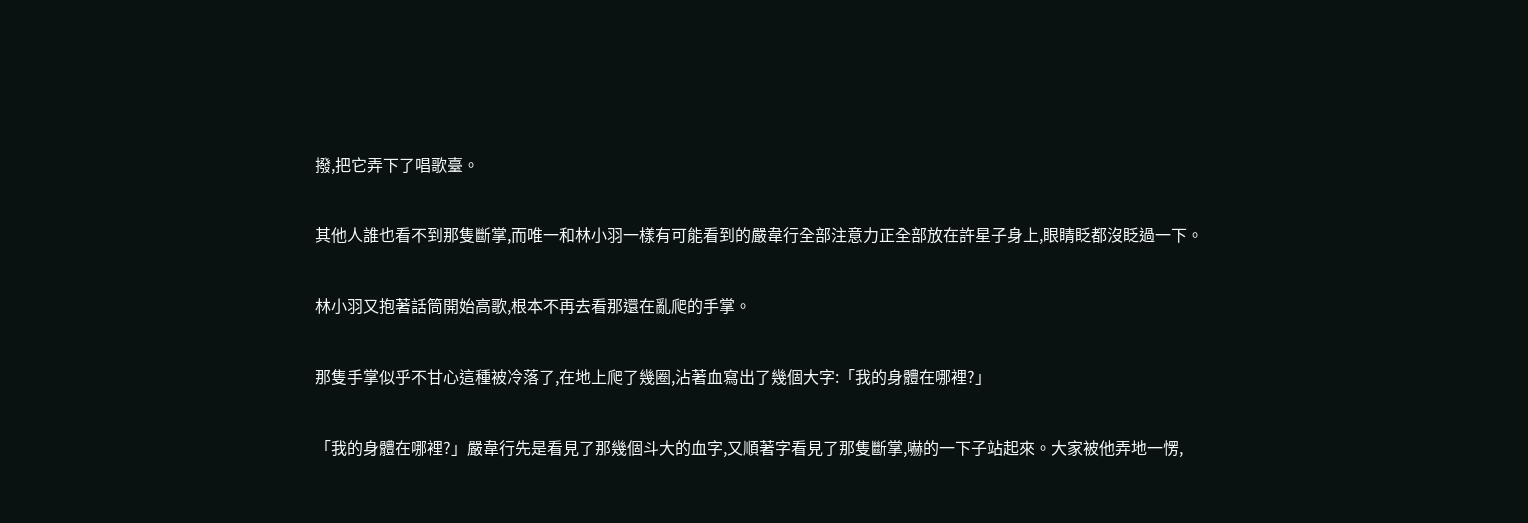撥,把它弄下了唱歌臺。

其他人誰也看不到那隻斷掌,而唯一和林小羽一樣有可能看到的嚴韋行全部注意力正全部放在許星子身上,眼睛眨都沒眨過一下。

林小羽又抱著話筒開始高歌,根本不再去看那還在亂爬的手掌。

那隻手掌似乎不甘心這種被冷落了,在地上爬了幾圈,沾著血寫出了幾個大字:「我的身體在哪裡?」

「我的身體在哪裡?」嚴韋行先是看見了那幾個斗大的血字,又順著字看見了那隻斷掌,嚇的一下子站起來。大家被他弄地一愣,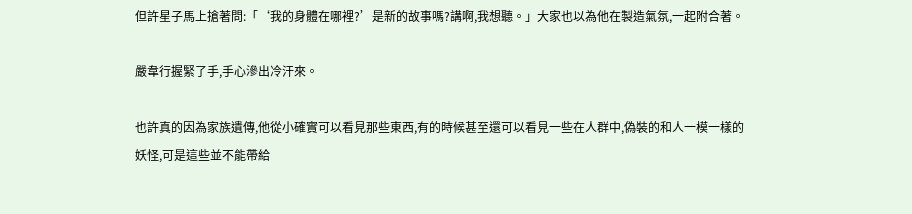但許星子馬上搶著問:「‘我的身體在哪裡?’是新的故事嗎?講啊,我想聽。」大家也以為他在製造氣氛,一起附合著。

嚴韋行握緊了手,手心滲出冷汗來。

也許真的因為家族遺傳,他從小確實可以看見那些東西,有的時候甚至還可以看見一些在人群中,偽裝的和人一模一樣的妖怪,可是這些並不能帶給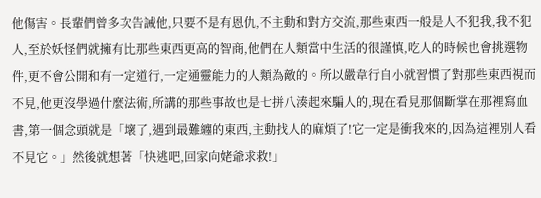他傷害。長輩們曾多次告誡他,只要不是有恩仇,不主動和對方交流,那些東西一般是人不犯我,我不犯人,至於妖怪們就擁有比那些東西更高的智商,他們在人類當中生活的很謹慎,吃人的時候也會挑選物件,更不會公開和有一定道行,一定通靈能力的人類為敵的。所以嚴韋行自小就習慣了對那些東西視而不見,他更沒學過什麼法術,所講的那些事故也是七拼八湊起來騙人的,現在看見那個斷掌在那裡寫血書,第一個念頭就是「壞了,遇到最難纏的東西,主動找人的麻煩了!它一定是衝我來的,因為這裡別人看不見它。」然後就想著「快逃吧,回家向姥爺求救!」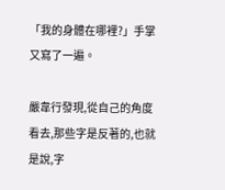「我的身體在哪裡?」手掌又寫了一遍。

嚴韋行發現,從自己的角度看去,那些字是反著的,也就是說,字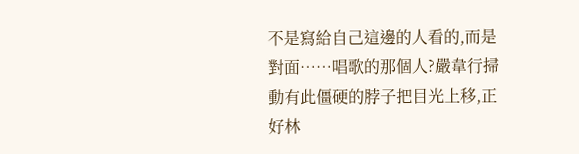不是寫給自己這邊的人看的,而是對面……唱歌的那個人?嚴韋行掃動有此僵硬的脖子把目光上移,正好林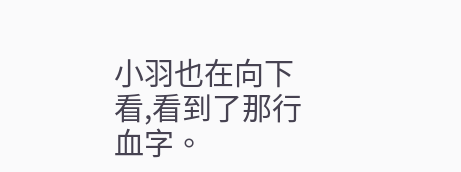小羽也在向下看,看到了那行血字。